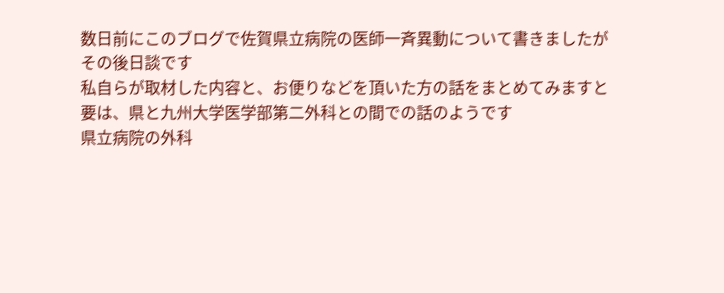数日前にこのブログで佐賀県立病院の医師一斉異動について書きましたが
その後日談です
私自らが取材した内容と、お便りなどを頂いた方の話をまとめてみますと
要は、県と九州大学医学部第二外科との間での話のようです
県立病院の外科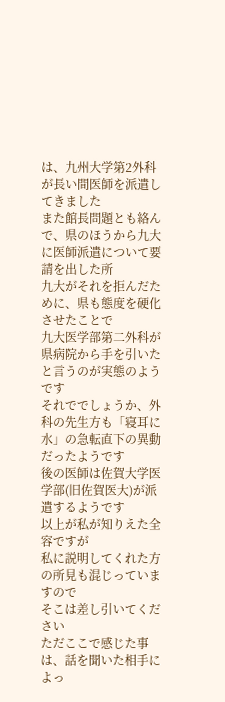は、九州大学第2外科が長い間医師を派遣してきました
また館長問題とも絡んで、県のほうから九大に医師派遣について要請を出した所
九大がそれを拒んだために、県も態度を硬化させたことで
九大医学部第二外科が県病院から手を引いたと言うのが実態のようです
それででしょうか、外科の先生方も「寝耳に水」の急転直下の異動だったようです
後の医師は佐賀大学医学部(旧佐賀医大)が派遣するようです
以上が私が知りえた全容ですが
私に説明してくれた方の所見も混じっていますので
そこは差し引いてください
ただここで感じた事は、話を聞いた相手によっ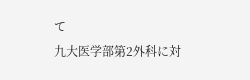て
九大医学部第2外科に対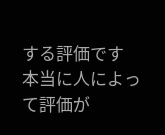する評価です
本当に人によって評価が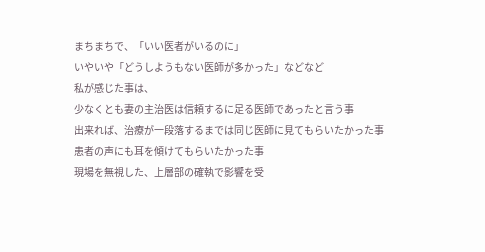まちまちで、「いい医者がいるのに」
いやいや「どうしようもない医師が多かった」などなど
私が感じた事は、
少なくとも妻の主治医は信頼するに足る医師であったと言う事
出来れば、治療が一段落するまでは同じ医師に見てもらいたかった事
患者の声にも耳を傾けてもらいたかった事
現場を無視した、上層部の確執で影響を受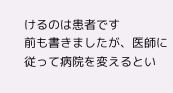けるのは患者です
前も書きましたが、医師に従って病院を変えるとい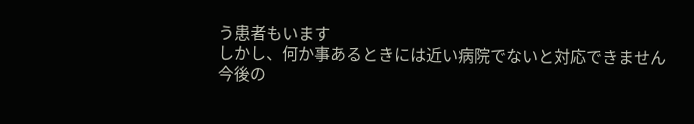う患者もいます
しかし、何か事あるときには近い病院でないと対応できません
今後の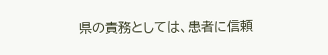県の責務としては、患者に信頼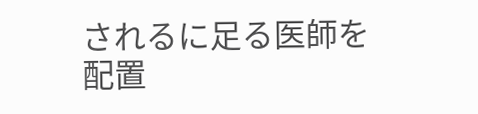されるに足る医師を配置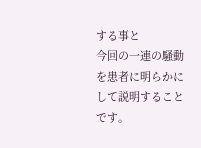する事と
今回の一連の騒動を患者に明らかにして説明することです。